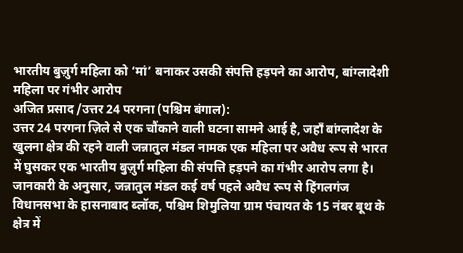भारतीय बुज़ुर्ग महिला को ‘मां’ बनाकर उसकी संपत्ति हड़पने का आरोप, बांग्लादेशी महिला पर गंभीर आरोप
अजित प्रसाद /उत्तर 24 परगना (पश्चिम बंगाल):
उत्तर 24 परगना ज़िले से एक चौंकाने वाली घटना सामने आई है, जहाँ बांग्लादेश के खुलना क्षेत्र की रहने वाली जन्नातुल मंडल नामक एक महिला पर अवैध रूप से भारत में घुसकर एक भारतीय बुज़ुर्ग महिला की संपत्ति हड़पने का गंभीर आरोप लगा है।
जानकारी के अनुसार, जन्नातुल मंडल कई वर्ष पहले अवैध रूप से हिंगलगंज विधानसभा के हासनाबाद ब्लॉक, पश्चिम शिमुलिया ग्राम पंचायत के 15 नंबर बूथ के क्षेत्र में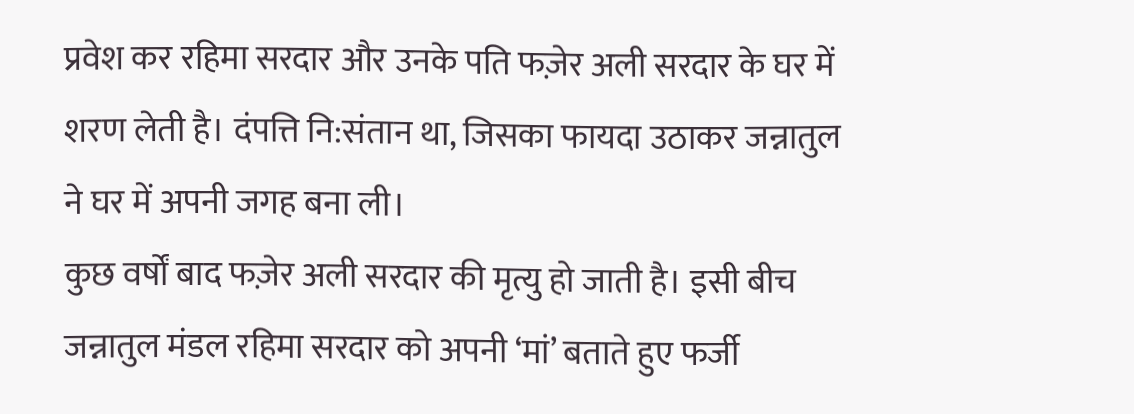प्रवेश कर रहिमा सरदार और उनके पति फज़ेर अली सरदार के घर में शरण लेती है। दंपत्ति नि:संतान था, जिसका फायदा उठाकर जन्नातुल ने घर में अपनी जगह बना ली।
कुछ वर्षों बाद फज़ेर अली सरदार की मृत्यु हो जाती है। इसी बीच जन्नातुल मंडल रहिमा सरदार को अपनी ‘मां’ बताते हुए फर्जी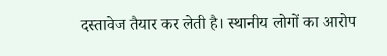दस्तावेज तैयार कर लेती है। स्थानीय लोगों का आरोप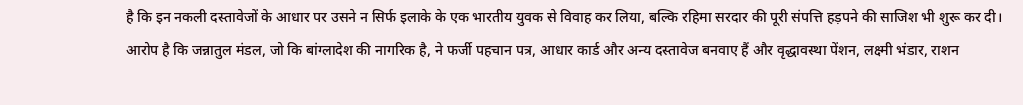है कि इन नकली दस्तावेजों के आधार पर उसने न सिर्फ इलाके के एक भारतीय युवक से विवाह कर लिया, बल्कि रहिमा सरदार की पूरी संपत्ति हड़पने की साजिश भी शुरू कर दी।
आरोप है कि जन्नातुल मंडल, जो कि बांग्लादेश की नागरिक है, ने फर्जी पहचान पत्र, आधार कार्ड और अन्य दस्तावेज बनवाए हैं और वृद्धावस्था पेंशन, लक्ष्मी भंडार, राशन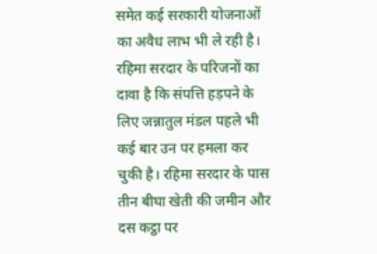समेत कई सरकारी योजनाओं का अवैध लाभ भी ले रही है।
रहिमा सरदार के परिजनों का दावा है कि संपत्ति हड़पने के लिए जन्नातुल मंडल पहले भी कई बार उन पर हमला कर चुकी है। रहिमा सरदार के पास तीन बीघा खेती की जमीन और दस कट्ठा पर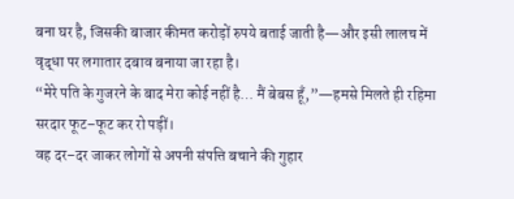बना घर है, जिसकी बाजार कीमत करोड़ों रुपये बताई जाती है—और इसी लालच में वृद्धा पर लगातार दबाव बनाया जा रहा है।
“मेरे पति के गुजरने के बाद मेरा कोई नहीं है… मैं बेबस हूँ,”—हमसे मिलते ही रहिमा सरदार फूट–फूट कर रो पड़ीं।
वह दर–दर जाकर लोगों से अपनी संपत्ति बचाने की गुहार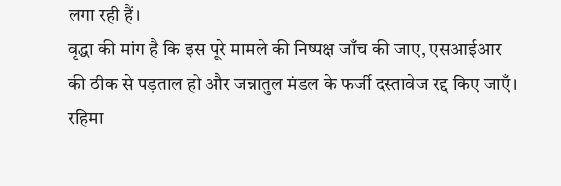लगा रही हैं।
वृद्धा की मांग है कि इस पूरे मामले की निष्पक्ष जाँच की जाए, एसआईआर की ठीक से पड़ताल हो और जन्नातुल मंडल के फर्जी दस्तावेज रद्द किए जाएँ।
रहिमा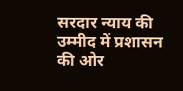सरदार न्याय की उम्मीद में प्रशासन की ओर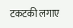टकटकी लगाए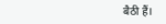बैठी हैं।